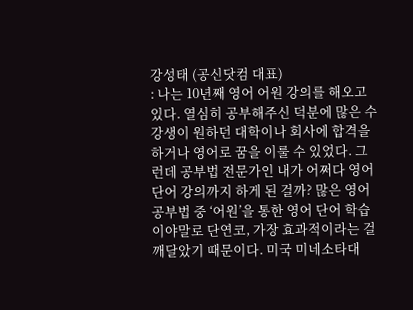강성태 (공신닷컴 대표)
: 나는 10년째 영어 어원 강의를 해오고 있다. 열심히 공부해주신 덕분에 많은 수강생이 원하던 대학이나 회사에 합격을 하거나 영어로 꿈을 이룰 수 있었다. 그런데 공부법 전문가인 내가 어쩌다 영어 단어 강의까지 하게 된 걸까? 많은 영어 공부법 중 ‘어원’을 통한 영어 단어 학습이야말로 단연코, 가장 효과적이라는 걸 깨달았기 때문이다. 미국 미네소타대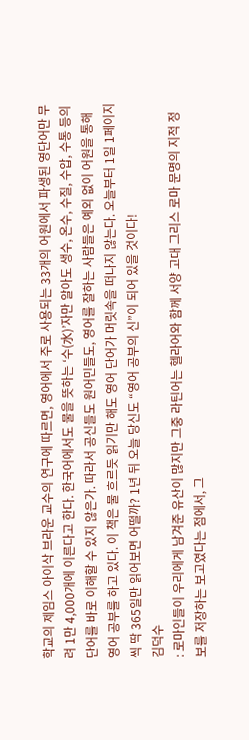학교의 제임스 아이삭 브라운 교수의 연구에 따르면, 영어에서 주로 사용되는 33개의 어원에서 파생된 영단어만 무려 1만 4,000개에 이른다고 한다. 한국어에서도 물을 뜻하는 ‘수(水)’자만 알아도 생수, 온수, 수질, 수압, 수통 등의 단어를 바로 이해할 수 있지 않은가. 따라서 공신들도 원어민들도, 영어를 잘하는 사람들은 예외 없이 어원을 통해 영어 공부를 하고 있다. 이 책은 물 흐르듯 읽기만 해도 영어 단어가 머릿속을 떠나지 않는다. 오늘부터 1일 1페이지씩 딱 365일만 읽어보면 어떨까? 1년 뒤 오늘 당신도 “영어 공부의 신”이 되어 있을 것이다!
김덕수
: 로마인들이 우리에게 남겨준 유산이 많지만 그중 라틴어는 헬라어와 함께 서양 고대 그리스 로마 문명의 지적 정보를 저장하는 보고였다는 점에서, 그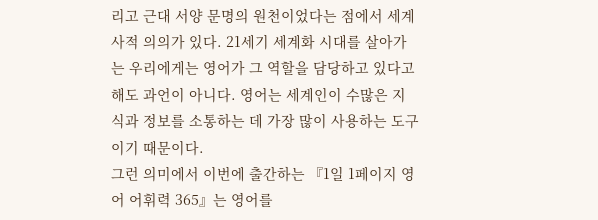리고 근대 서양 문명의 원천이었다는 점에서 세계사적 의의가 있다. 21세기 세계화 시대를 살아가는 우리에게는 영어가 그 역할을 담당하고 있다고 해도 과언이 아니다. 영어는 세계인이 수많은 지식과 정보를 소통하는 데 가장 많이 사용하는 도구이기 때문이다.
그런 의미에서 이번에 출간하는 『1일 1페이지 영어 어휘력 365』는 영어를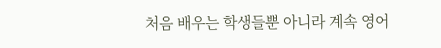처음 배우는 학생들뿐 아니라 계속 영어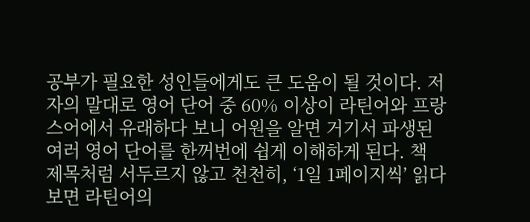공부가 필요한 성인들에게도 큰 도움이 될 것이다. 저자의 말대로 영어 단어 중 60% 이상이 라틴어와 프랑스어에서 유래하다 보니 어원을 알면 거기서 파생된 여러 영어 단어를 한꺼번에 쉽게 이해하게 된다. 책 제목처럼 서두르지 않고 천천히, ‘1일 1페이지씩’ 읽다 보면 라틴어의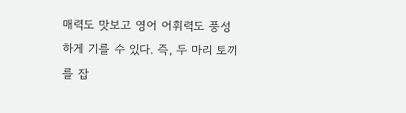매력도 맛보고 영어 어휘력도 풍성하게 기를 수 있다. 즉, 두 마리 토끼를 잡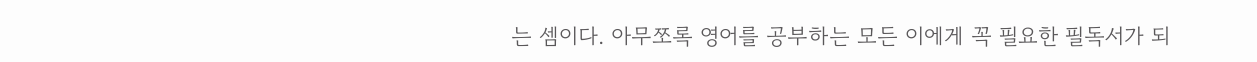는 셈이다. 아무쪼록 영어를 공부하는 모든 이에게 꼭 필요한 필독서가 되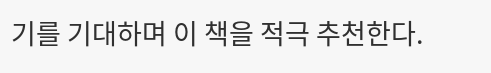기를 기대하며 이 책을 적극 추천한다.